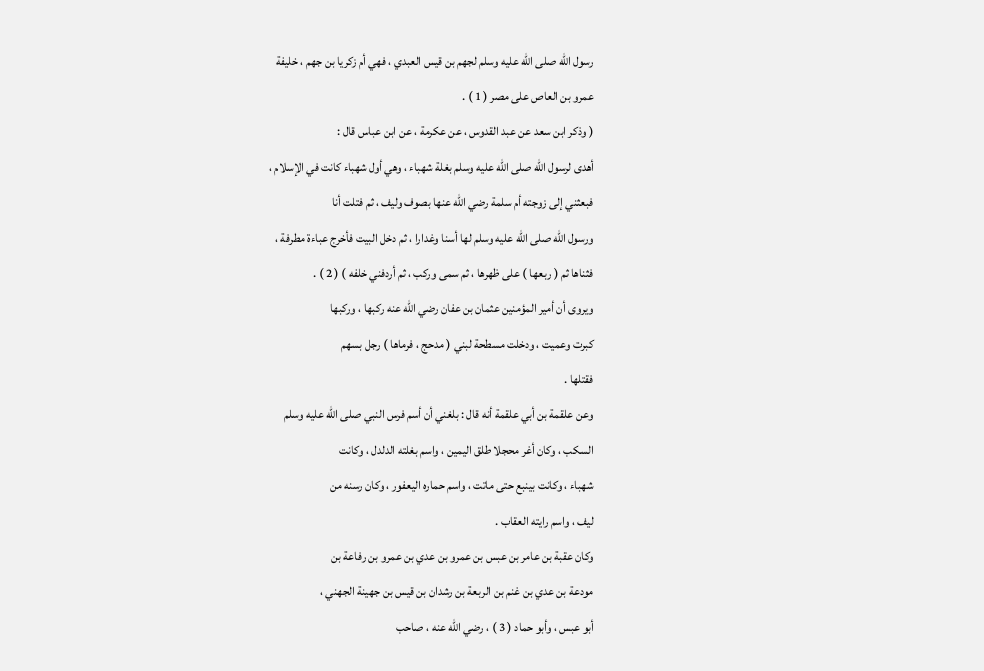رسول الله صلى الله عليه وسلم لجهم بن قيس العبدي ، فهي أم زكريا بن جهم ، خليفة
عمرو بن العاص على مصر ( 1 ) .
( وذكر ابن سعد عن عبد القدوس ، عن عكرمة ، عن ابن عباس قال :
أهدى لرسول الله صلى الله عليه وسلم بغلة شهباء ، وهي أول شهباء كانت في الإسلام ،
فبعثني إلى زوجته أم سلمة رضي الله عنها بصوف وليف ، ثم فتلت أنا
ورسول الله صلى الله عليه وسلم لها أسنا وغدارا ، ثم دخل البيت فأخرج عباءة مطرفة ،
فثناها ثم ( ربعها ) على ظهرها ، ثم سمى وركب ، ثم أردفني خلفه ) ( 2 ) .
ويروى أن أمير المؤمنين عثمان بن عفان رضي الله عنه ركبها ، وركبها
كبرت وعميت ، ودخلت مسطحة لبني ( مدحج ، فرماها ) رجل بسهم
فقتلها .
وعن علقمة بن أبي علقمة أنه قال : بلغني أن أسم فرس النبي صلى الله عليه وسلم
السكب ، وكان أغر محجلا طلق اليمين ، واسم بغلته الدلدل ، وكانت
شهباء ، وكانت بينبع حتى ماتت ، واسم حماره اليعفور ، وكان رسنه من
ليف ، واسم رايته العقاب .
وكان عقبة بن عامر بن عبس بن عمرو بن عدي بن عمرو بن رفاعة بن
مودعة بن عدي بن غنم بن الربعة بن رشدان بن قيس بن جهينة الجهني ،
أبو عبس ، وأبو حماد ( 3 ) ، رضي الله عنه ، صاحب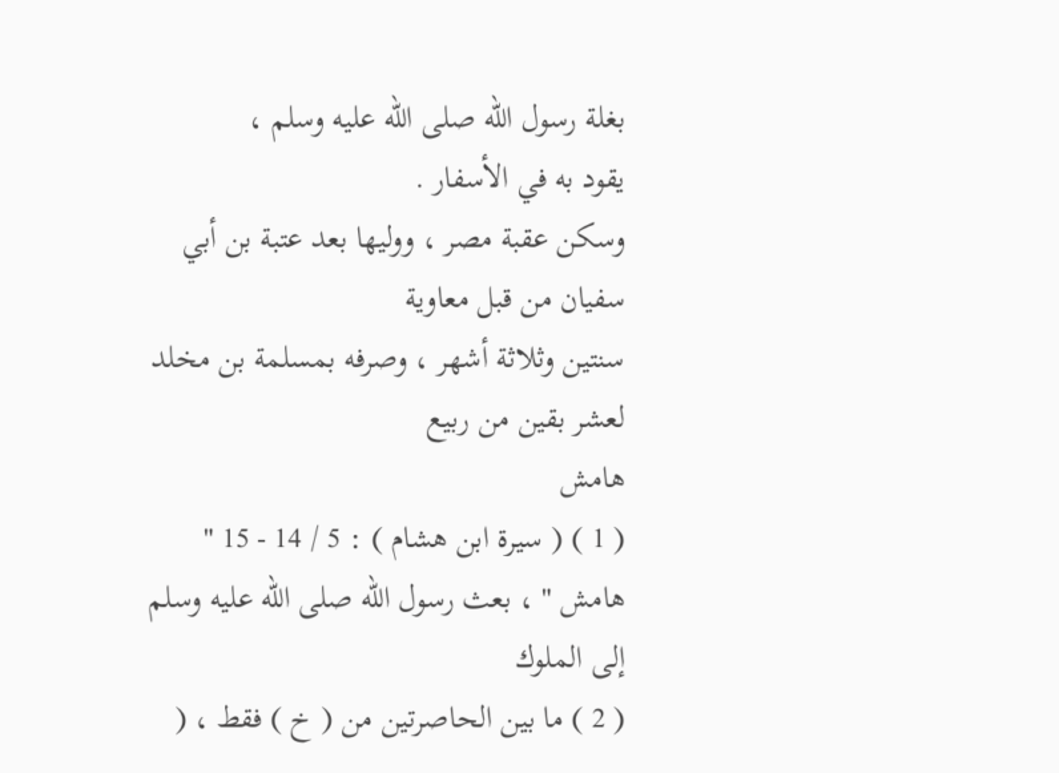بغلة رسول الله صلى الله عليه وسلم ،
يقود به في الأسفار .
وسكن عقبة مصر ، ووليها بعد عتبة بن أبي سفيان من قبل معاوية
سنتين وثلاثة أشهر ، وصرفه بمسلمة بن مخلد لعشر بقين من ربيع
هامش
( 1 ) ( سيرة ابن هشام ) : 5 / 14 - 15 " هامش " ، بعث رسول الله صلى الله عليه وسلم إلى الملوك
( 2 ) ما بين الحاصرتين من ( خ ) فقط ، (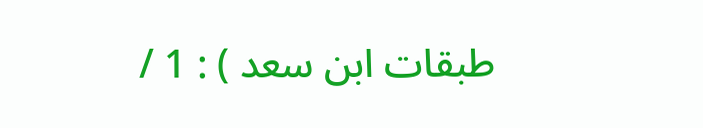طبقات ابن سعد ) : 1 /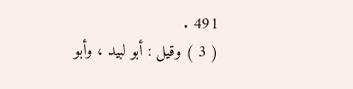491 .
( 3 ) وقيل : أبو لبيد ، وأبو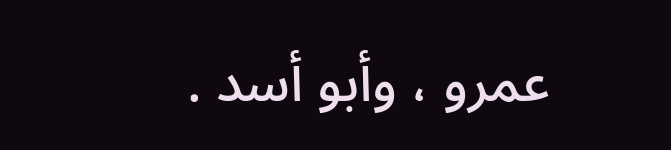عمرو ، وأبو أسد .